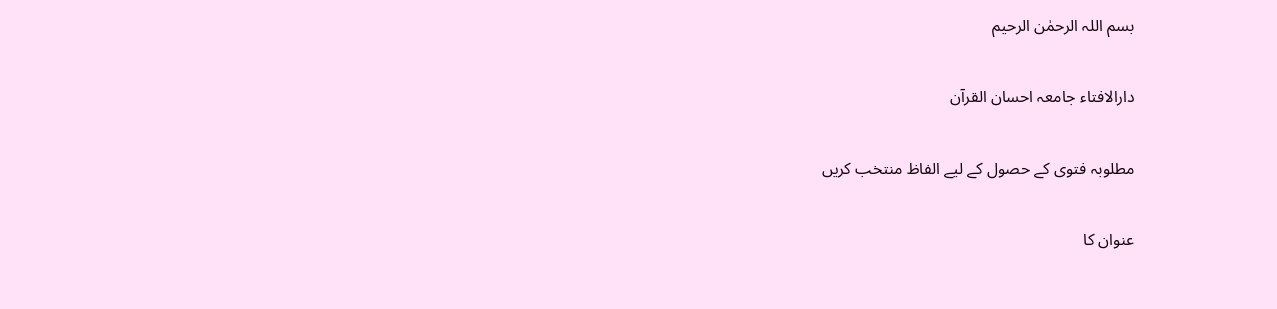بسم اللہ الرحمٰن الرحیم

دارالافتاء جامعہ احسان القرآن

مطلوبہ فتوی کے حصول کے لیے الفاظ منتخب کریں

عنوان کا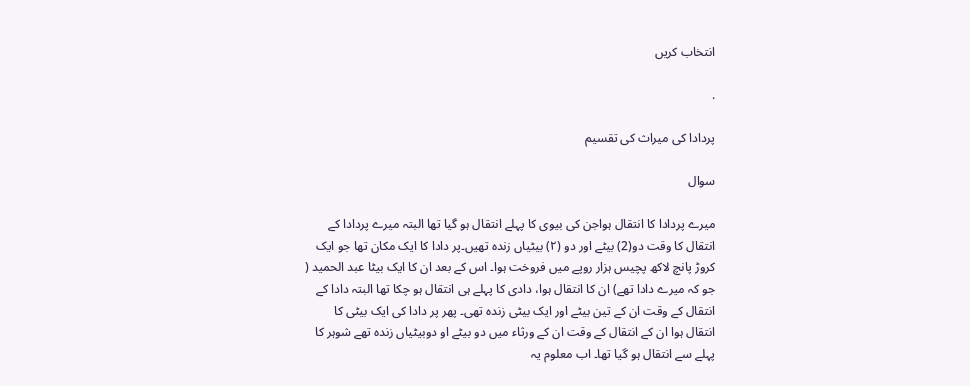انتخاب کریں

.

پردادا کی میراث کی تقسیم

سوال

میرے پردادا کا انتقال ہواجن کی بیوی کا پہلے انتقال ہو گیا تھا البتہ میرے پردادا کے انتقال کا وقت دو(2) بیٹے اور دو (۲) بیٹیاں زندہ تھیں۔پر دادا کا ایک مکان تھا جو ایک کروڑ پانچ لاکھ پچیس ہزار روپے میں فروخت ہوا۔ اس کے بعد ان کا ایک بیٹا عبد الحمید ( جو کہ میرے دادا تھے) ان کا انتقال ہوا، دادی کا پہلے ہی انتقال ہو چکا تھا البتہ دادا کے انتقال کے وقت ان کے تین بیٹے اور ایک بیٹی زندہ تھی۔ پھر پر دادا کی ایک بیٹی کا انتقال ہوا ان کے انتقال کے وقت ان کے ورثاء میں دو بیٹے او دوبیٹیاں زندہ تھے شوہر کا پہلے سے انتقال ہو گیا تھا۔ اب معلوم یہ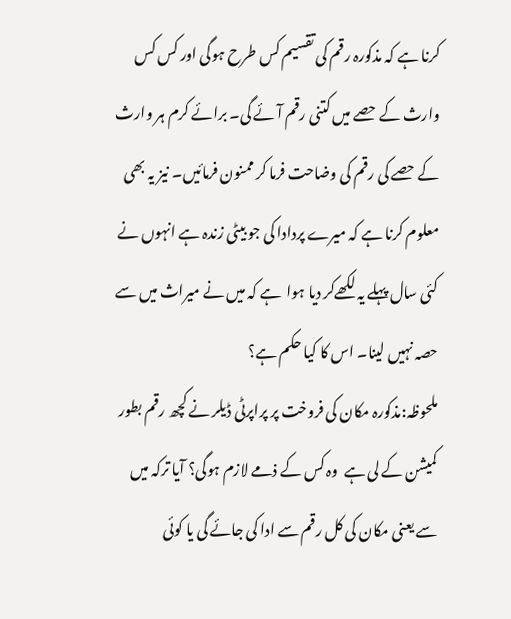کرنا ہے کہ مذکورہ رقم کی تقسیم کس طرح ہوگی اور کس کس وارث کے حصے میں کتنی رقم آئے گی۔ برائے کرم ہر وارث کے حصے کی رقم کی وضاحت فرما کر ممنون فرمائیں۔ نیز یہ بھی معلوم کرنا ہے کہ میرے پردادا کی جو بیٹی زندہ ہے انہوں نے کئی سال پہلے یہ لکھےکر دیا ہوا  ہے کہ میں نے میراث میں سے حصہ نہیں لینا۔ اس کا کیا حکم ہے؟
ملحوظہ:مذکورہ مکان کی فروخت پر پراپرٹی ڈیلر نے کچھ رقم بطور کمیشن کے لی ہے  وہ کس کے ذمے لازم ہوگی؟ آیا ترکہ میں سے یعنی مکان کی کل رقم سے ادا کی جائے گی یا کوئی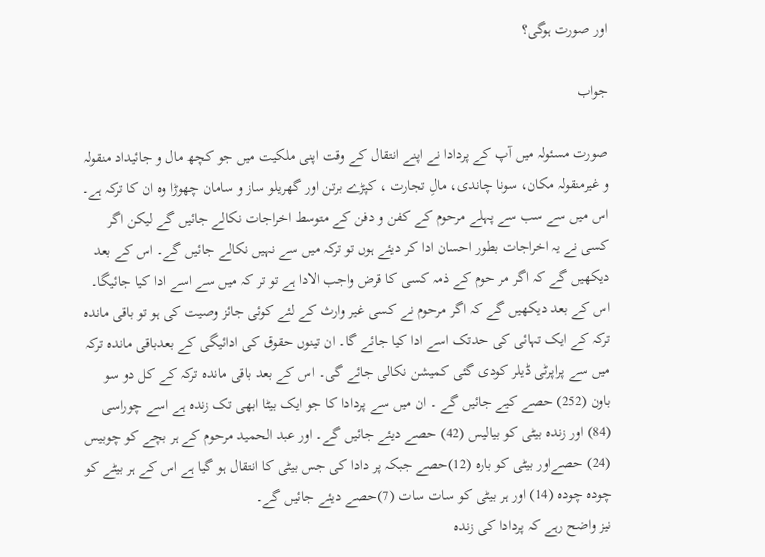اور صورت ہوگی؟

جواب

صورت مسئولہ میں آپ کے پردادا نے اپنے انتقال کے وقت اپنی ملکیت میں جو کچھ مال و جائیداد منقولہ و غیرمنقولہ مکان، سونا چاندی، مالِ تجارت ، کپڑے برتن اور گھریلو ساز و سامان چھوڑا وہ ان کا ترکہ ہے۔ اس میں سے سب سے پہلے مرحوم کے کفن و دفن کے متوسط اخراجات نکالے جائیں گے لیکن اگر کسی نے یہ اخراجات بطور احسان ادا کر دیئے ہوں تو ترکہ میں سے نہیں نکالے جائیں گے۔ اس کے بعد دیکھیں گے کہ اگر مر حوم کے ذمہ کسی کا قرض واجب الادا ہے تو تر کہ میں سے اسے ادا کیا جائیگا۔ اس کے بعد دیکھیں گے کہ اگر مرحوم نے کسی غیر وارث کے لئے کوئی جائز وصیت کی ہو تو باقی ماندہ ترکہ کے ایک تہائی کی حدتک اسے ادا کیا جائے گا۔ ان تینوں حقوق کی ادائیگی کے بعدباقی ماندہ ترکہ میں سے پراپرٹی ڈیلر کودی گئی کمیشن نکالی جائے گی۔ اس کے بعد باقی ماندہ ترکہ کے کل دو سو باون (252) حصے کیے جائیں گے ۔ ان میں سے پردادا کا جو ایک بیٹا ابھی تک زندہ ہے اسے چوراسی (84) اور زندہ بیٹی کو بیالیس (42) حصے دیئے جائیں گے۔ اور عبد الحمید مرحوم کے ہر بچے کو چوبیس  (24) حصےاور بیٹی کو بارہ (12)حصے جبکہ پر دادا کی جس بیٹی کا انتقال ہو گیا ہے اس کے ہر بیٹے کو چودہ چودہ (14) اور ہر بیٹی کو سات سات (7)حصے دیئے جائیں گے۔
نیز واضح رہے کہ پردادا کی زندہ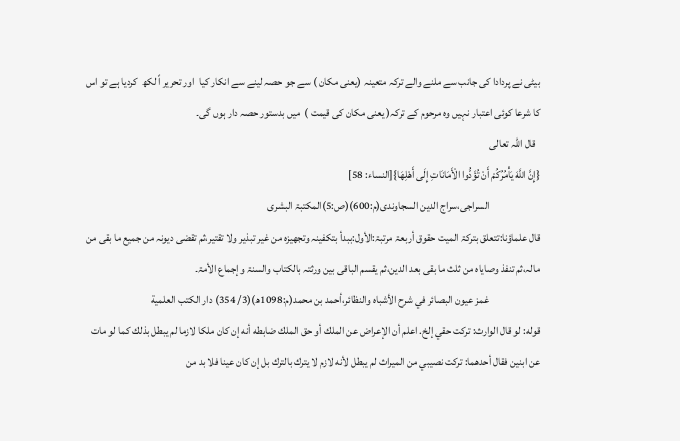بیٹی نے پردادا کی جانب سے ملنے والے ترکہ متعینہ (یعنی مکان ) سے جو حصہ لینے سے انکار کیا  اور تحریر اً لکھ  کردیا ہے تو اس کا شرعا کوئی اعتبار نہیں وہ مرحوم کے ترکہ( یعنی مکان کی قیمت )  میں بدستور حصہ دار ہوں گی۔
  قال اللہ تعالی
{إِنَّ اللَّهَ يَأْمُرُكُمْ أَنْ تُؤَدُّوا الْأَمَانَاتِ إِلَى أَهْلِهَا}[النساء: 58]
                        السراجی،سراج الدین السجاوندی(م:600)(ص:5)المکتبۃ البشری
قال علماؤنا:تتعلق بترکۃ المیت حقوق أربعۃ مرتبۃ:الأول:ببدأ بتکفینہ وتجھیزہ من غیر تبذیر ولا تقتیر،ثم تقضی دیونہ من جمیع ما بقی من مالہ،ثم تنفذ وصایاہ من ثلث ما بقی بعد الدین،ثم یقسم الباقی بین ورثتہ بالکتاب والسنۃ وإجماع الأمۃ۔
                        غمز عيون البصائر في شرح الأشباه والنظائر،أحمد بن محمد(م:1098ھ)(3/ 354) دار الكتب العلمية
قوله: لو قال الوارث: تركت حقي إلخ. اعلم أن الإعراض عن الملك أو حق الملك ضابطه أنه إن كان ملكا لازما لم يبطل بذلك كما لو مات عن ابنين فقال أحدهما: تركت نصيبي من الميراث لم يبطل لأنه لازم لا يترك بالترك بل إن كان عينا فلا بد من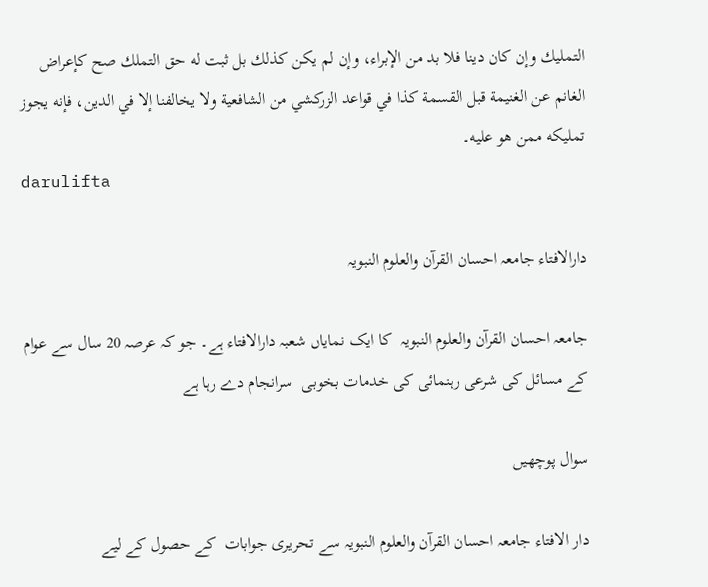التمليك وإن كان دينا فلا بد من الإبراء، وإن لم يكن كذلك بل ثبت له حق التملك صح كإعراض الغانم عن الغنيمة قبل القسمة كذا في قواعد الزركشي من الشافعية ولا يخالفنا إلا في الدين، فإنه يجوز تمليكه ممن هو عليه۔
darulifta

دارالافتاء جامعہ احسان القرآن والعلوم النبویہ

جامعہ احسان القرآن والعلوم النبویہ  کا ایک نمایاں شعبہ دارالافتاء ہے۔ جو کہ عرصہ 20 سال سے عوام کے مسائل کی شرعی رہنمائی کی خدمات بخوبی  سرانجام دے رہا ہے

سوال پوچھیں

دار الافتاء جامعہ احسان القرآن والعلوم النبویہ سے تحریری جوابات  کے حصول کے لیے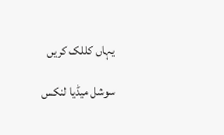یہاں کللک کریں

سوشل میڈیا لنکس